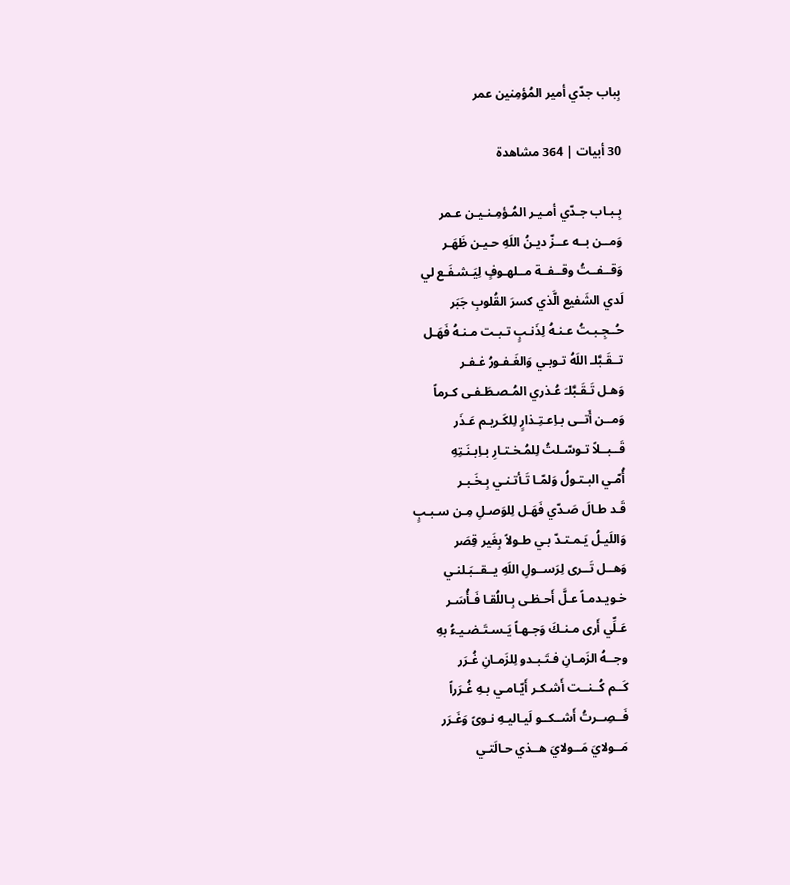بِباب جدّي أمير المُؤمِنين عمر

30 أبيات | 364 مشاهدة

بِـبـاب جـدّي أمـيـر المُـؤمِـنـيـن عـمر
وَمــن بــه عــزّ ديـنُ اللَهِ حـيـن ظَهَـر
وَقــفــتُ وقــفــة مــلهـوفٍ لِيَـشـفَـع لي
لَدي الشَفيع الَّذي كسرَ القُلوبِ جَبَر
حُــجِـبـتُ عـنـهُ لِذَنـبٍ تـبـت مـنـهُ فَهَـل
تــقَـبَّلـ اللَهُ تـوبـي وَالغَـفـورُ غـفـر
وَهـل تَـقَـبَّلـَ عُـذري المُـصـطَـفـى كـرماً
وَمــن أَتــى بـاِعـتِـذارٍ لِلكَـريـم عَـذَر
قَــبــلاً تـوسّـلتُ لِلمُـخـتـارِ بـاِبـنَـتِهِ
أُمّـي البـتـولُ وَلمّـا تَـأتـنـي بِـخَـبـر
قَـد طـالَ صَـدّي فَهَـل لِلوَصـلِ مِـن سـبـبٍ
وَاللَيـلُ يَـمـتـدّ بـي طـولاً بِغَير قِصَر
وَهــل تَــرى لِرَســولِ اللَهِ يــقــبَـلنـي
خـويـدمـاً عـلَّ أَحـظـى بِـاللُقـا فَـأُسَـر
عَـلِّي أَرى مـنـكَ وَجـهـاً يَـسـتَـضـيـءُ بهِ
وجــهُ الزَمـانِ فـتَـبـدو لِلزَمـانِ غُـرَر
كَــم كُــنــت أَشـكـر أَيّـامـي بـهِ غُـرَراً
فَــصِــرتُ أَشــكــو لَيـاليـهِ نـوىً وَغَـرَر
مَــولايَ مَــولايَ هــذي حـالَتـي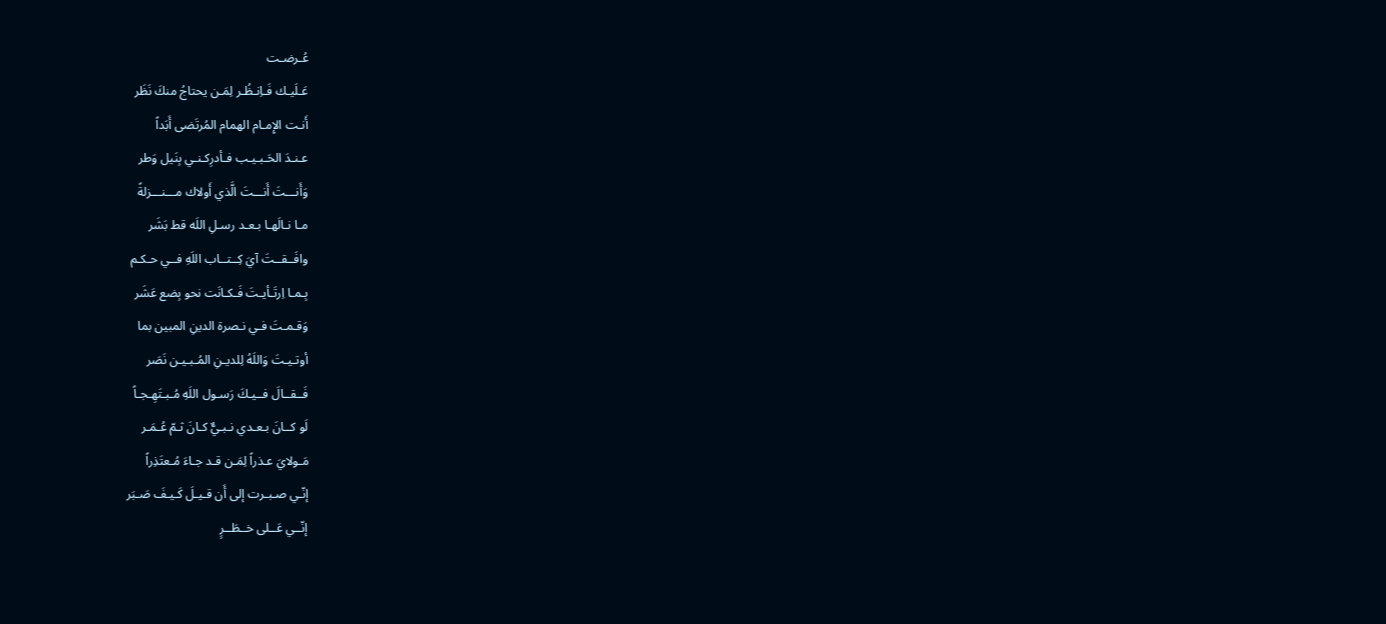عُـرضـت
عَـلَيـك فَـاِنـظُـر لِمَـن يحتاجُ منكَ نَظَر
أَنـت الإِمـام الهمام المُرتَضى أَبَداً
عـنـدَ الحَـبـيـب فـأدرِكـنـي بِنَيل وَطر
وَأَنـــتَ أَنـــتَ الَّذي أَولاك مـــنـــزلةً
مـا نـالَهـا بـعـد رسـلِ اللَه قط بَشَر
وافَــقــتَ آيَ كِــتــاب اللَهِ فــي حـكـم
بِـمـا اِرتَـأيـتَ فَـكـانَت نحو بِضع عَشَر
وَقـمـتَ فـي نـصرة الدينِ المبين بما
أوتـيـتَ وَاللَهُ لِلديـنِ المُـبـيـن نَصَر
فَــقــالَ فــيـكَ رَسـول اللَهِ مُـبـتَهِـجـاً
لَو كــانَ بـعـدي نـبـيٌّ كـانَ ثـمّ عُـمَـر
مَـولايَ عـذراً لِمَـن قـد جـاءَ مُـعتَذِراً
إنّـي صـبـرت إلى أَن قـيـلَ كَـيـفَ صَـبَر
إنّــي عَــلى خــطَــرٍ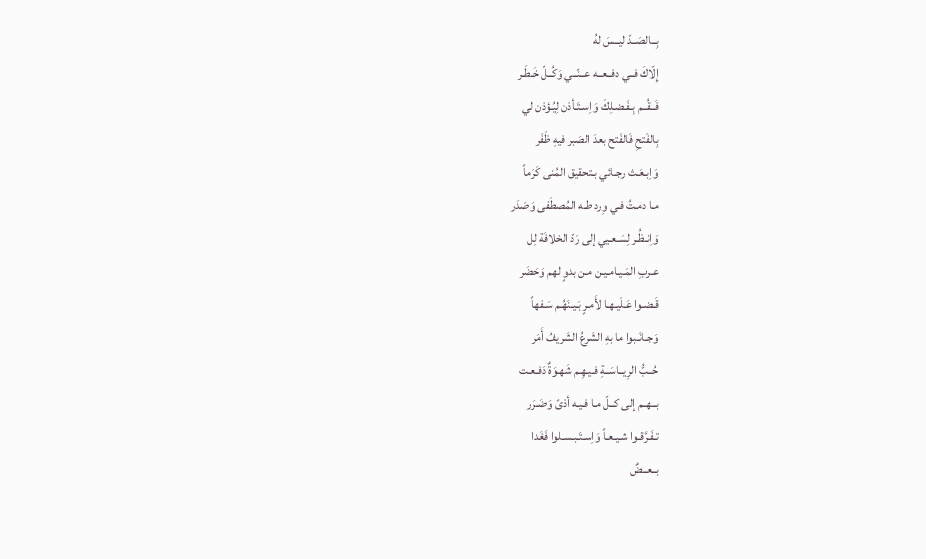بِــالصَــدّ ليــسَ لهُ
إِلّاكَ فــي دفــعــه عــنّــي وَكُــلّ خَـطَـر
فَــقُــم بِـفَـضـلِكَ وَاِسـتَـأذن لِيُـؤذن لي
بِالفَتحِ فَالفَتح بعدَ الصَبر فيهِ ظَفَر
وَاِبـعَـث رجـائي بـتحقيق المُنى كَرَماً
مـا دمـتُ فـي وِرد طـه المُصطَفى وَصَدَر
وَاِنـظُـر لِسَـعـيي إلى رَدّ الخلافَة لِل
عـربِ المَـيـامـيـن مـن بدوٍ لهم وَحَضَر
قَـضـوا عَـلَيـهـا لأَمـرٍ بَـيـنَهُـم سَـفهاً
وَجـانَـبوا ما بهِ الشَرعُ الشَريفُ أَمَر
حُــبُّ الرِيــاسَــةِ فـيـهِـم شَهـوَةٌ دَفـعـت
بــهــم إلى كــلّ مـا فـيـه أذىً وَضَـرَر
تـفَـرَّقـوا شـيـعـاً وَاِسـتَـبـسـلوا فَغَدا
بــعــضٌ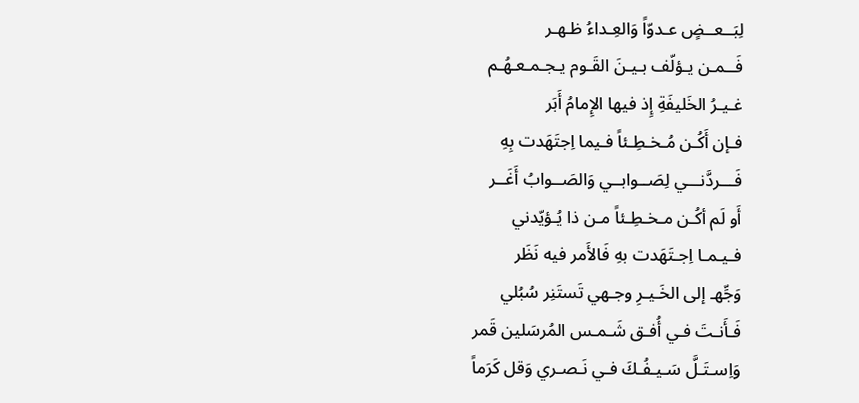لِبَــعــضٍ عـدوّاً وَالعِـداءُ ظـهـر
فَــمـن يـؤلّف بـيـنَ القَـوم يـجـمـعـهُـم
غـيـرُ الخَليفَةِ إِذ فيها الإِمامُ أَبَر
فـإن أَكُـن مُـخـطِـئاً فـيما اِجتَهَدت بِهِ
فَـــردَّنـــي لِصَــوابــي وَالصَــوابُ أَغَــر
أَو لَم أكُـن مـخـطِـئاً مـن ذا يُـؤيّدني
فـيـمـا اِجـتَهَدت بهِ فَالأَمر فيه نَظَر
وَجِّهـ إلى الخَـيـرِ وجـهي تَستَنِر سُبُلي
فَـأَنـتَ فـي أُفـق شَـمـس المُرسَلين قَمر
وَاِسـتَـلَّ سَـيـفُـكَ فـي نَـصـري وَقل كَرَماً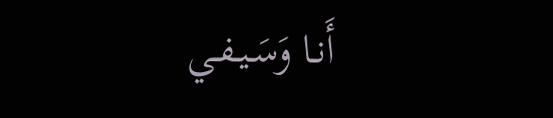أَنـا وَسَـيـفـي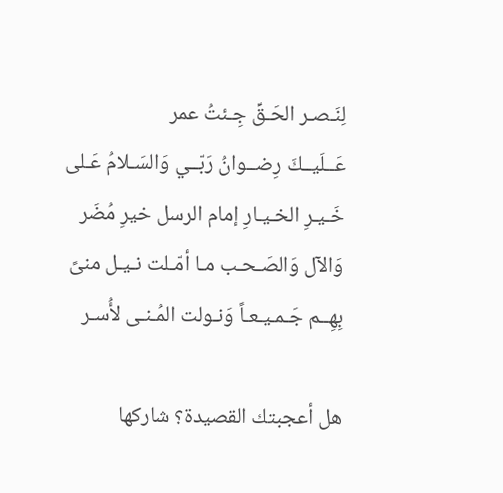لِنَـصـر الحَـقِّ جِـئتُ عمر
عَــلَيــكَ رِضــوانُ رَبّــي وَالسَـلامُ عَـلى
خَـيـرِ الخـيـارِ إمام الرسل خيرِ مُضَر
وَالآل وَالصَـحـب مـا أمّـلت نـيـل منىً
بِهِــم جَـمـيـعـاً وَنـولت المُـنـى لأُسـر

هل أعجبتك القصيدة؟ شاركها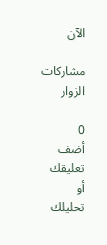الآن

مشاركات الزوار

0
أضف تعليقك أو تحليلك